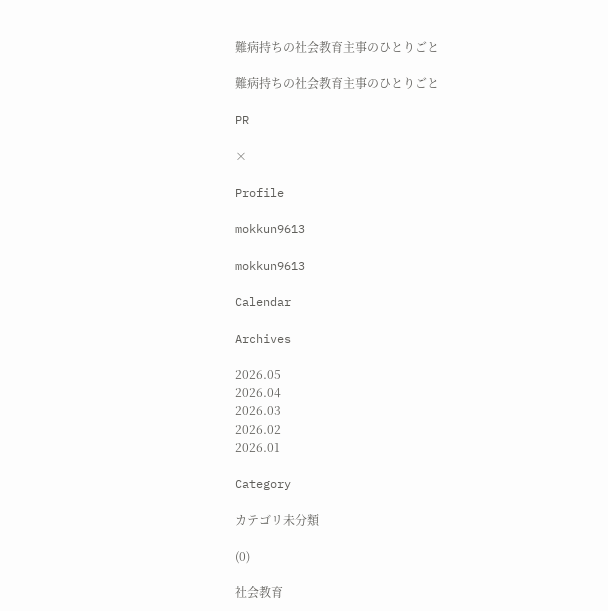難病持ちの社会教育主事のひとりごと

難病持ちの社会教育主事のひとりごと

PR

×

Profile

mokkun9613

mokkun9613

Calendar

Archives

2026.05
2026.04
2026.03
2026.02
2026.01

Category

カテゴリ未分類

(0)

社会教育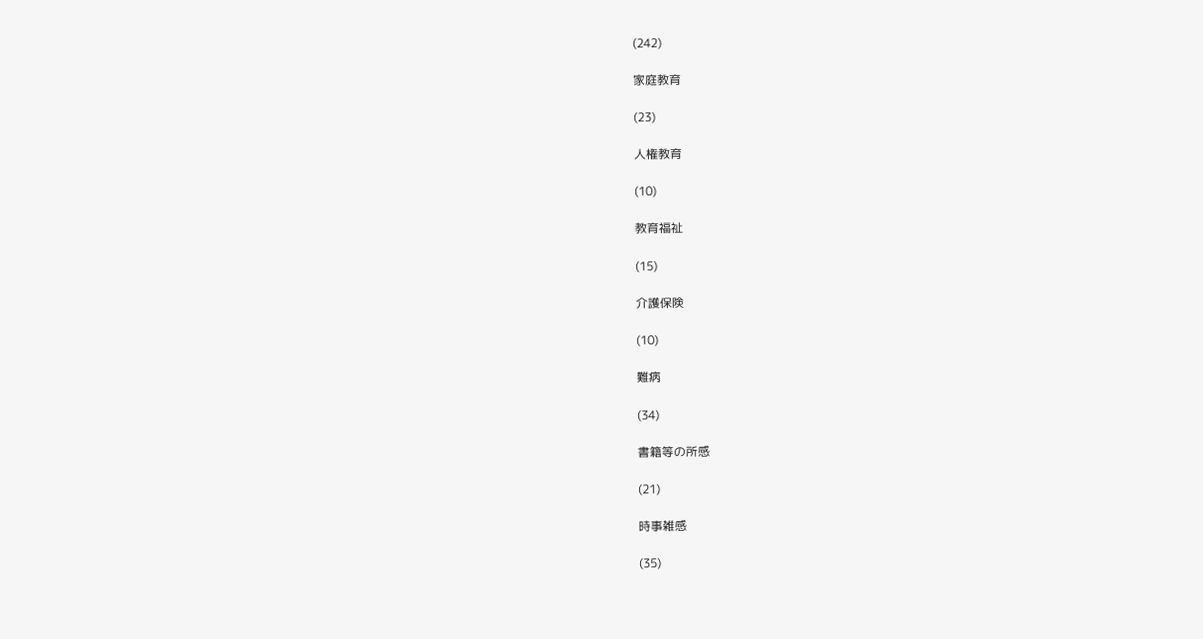(242)

家庭教育

(23)

人権教育

(10)

教育福祉

(15)

介護保険

(10)

難病

(34)

書籍等の所感

(21)

時事雑感

(35)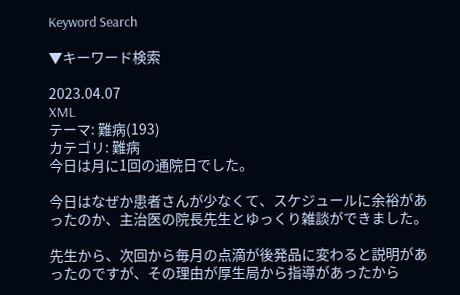Keyword Search

▼キーワード検索

2023.04.07
XML
テーマ: 難病(193)
カテゴリ: 難病
今日は月に1回の通院日でした。

今日はなぜか患者さんが少なくて、スケジュールに余裕があったのか、主治医の院長先生とゆっくり雑談ができました。

先生から、次回から毎月の点滴が後発品に変わると説明があったのですが、その理由が厚生局から指導があったから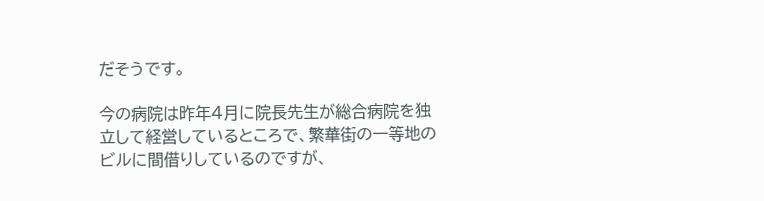だそうです。

今の病院は昨年4月に院長先生が総合病院を独立して経営しているところで、繁華街の一等地のビルに間借りしているのですが、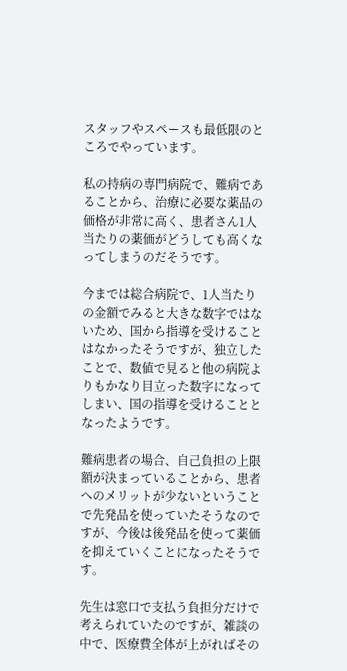スタッフやスペースも最低限のところでやっています。

私の持病の専門病院で、難病であることから、治療に必要な薬品の価格が非常に高く、患者さん1人当たりの薬価がどうしても高くなってしまうのだそうです。

今までは総合病院で、1人当たりの金額でみると大きな数字ではないため、国から指導を受けることはなかったそうですが、独立したことで、数値で見ると他の病院よりもかなり目立った数字になってしまい、国の指導を受けることとなったようです。

難病患者の場合、自己負担の上限額が決まっていることから、患者へのメリットが少ないということで先発品を使っていたそうなのですが、今後は後発品を使って薬価を抑えていくことになったそうです。

先生は窓口で支払う負担分だけで考えられていたのですが、雑談の中で、医療費全体が上がればその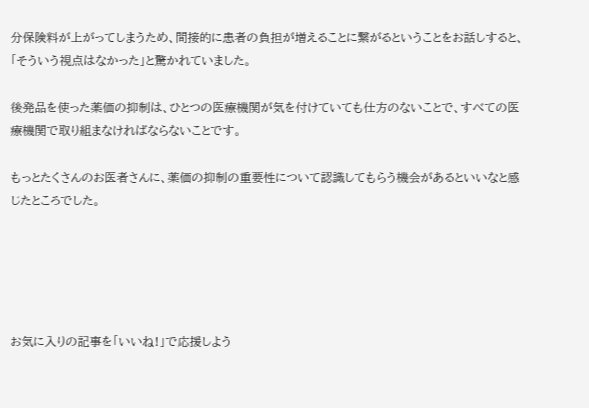分保険料が上がってしまうため、間接的に患者の負担が増えることに繋がるということをお話しすると、「そういう視点はなかった」と驚かれていました。

後発品を使った薬価の抑制は、ひとつの医療機関が気を付けていても仕方のないことで、すべての医療機関で取り組まなければならないことです。

もっとたくさんのお医者さんに、薬価の抑制の重要性について認識してもらう機会があるといいなと感じたところでした。





お気に入りの記事を「いいね!」で応援しよう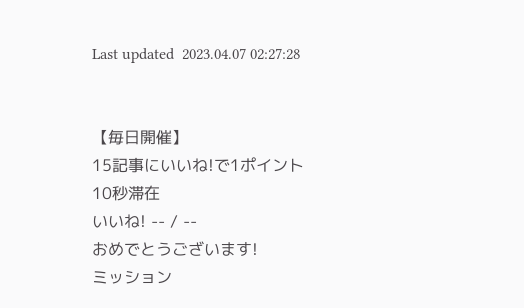Last updated  2023.04.07 02:27:28


【毎日開催】
15記事にいいね!で1ポイント
10秒滞在
いいね! -- / --
おめでとうございます!
ミッション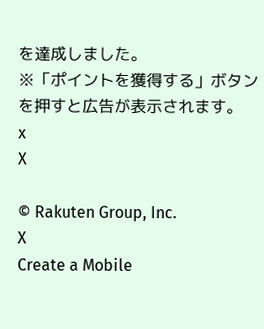を達成しました。
※「ポイントを獲得する」ボタンを押すと広告が表示されます。
x
X

© Rakuten Group, Inc.
X
Create a Mobile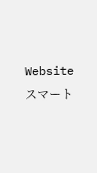Website
スマート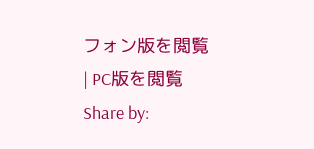フォン版を閲覧 | PC版を閲覧
Share by: